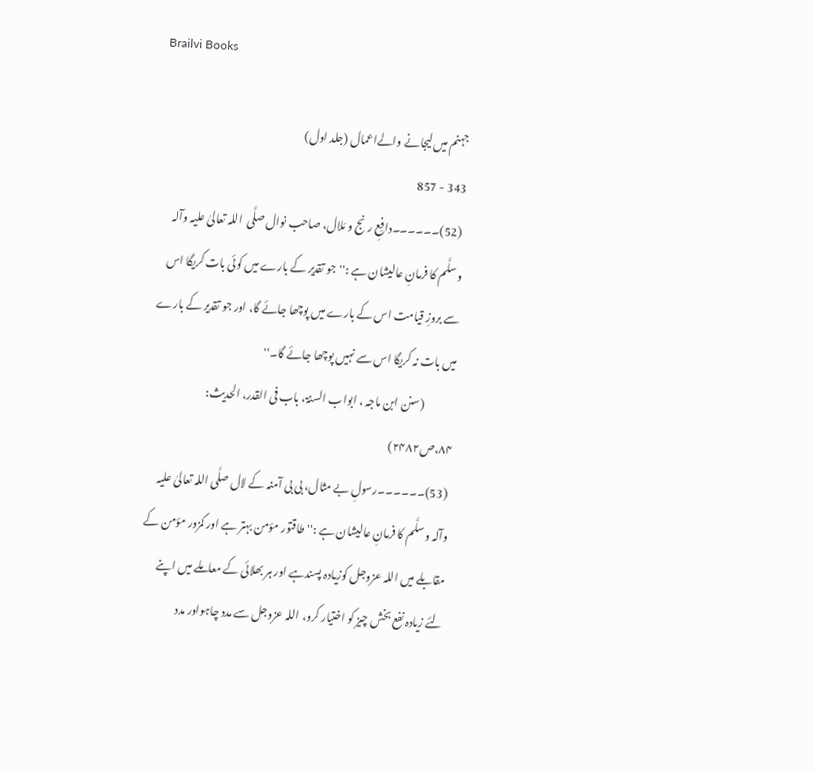Brailvi Books

جہنم میں لیجانے والےاعمال (جلد اول)
343 - 857
 (52)۔۔۔۔۔۔دافِعِ رنج و مَلال، صاحب نوال صلَّی  اللہ تعالیٰ علیہ وآلہ وسلَّم کا فرمانِ عالیشان ہے :''جو تقدیر کے بارے میں کوئی بات کریگا اس سے بروزِ قیامت اس کے بارے میں پوچھا جائے گا، اور جو تقدیر کے بارے میں بات نہ کریگا اس سے نہیں پوچھا جائے گا۔''
              (سنن ابن ماجہ ، ابواب السنۃ، باب فی القدر، الحدیث: ۸۴،ص۲۴۸۲)
 (53)۔۔۔۔۔۔رسولِ بے مثال، بی بی آمنہ کے لال صلَّی اللہ تعالیٰ علیہ وآلہ وسلَّم کا فرمانِ عالیشان ہے :''طاقتور مؤمن بہتر ہے اور کمزور مؤمن کے مقابلے میں اللہ عزوجل کوزیادہ پسندہے اور ہر بھلائی کے معاملے میں اپنے لئے زیادہ نفع بخش چیز کو اختیار کرو، اللہ عزوجل سے مدد چاہواور مدد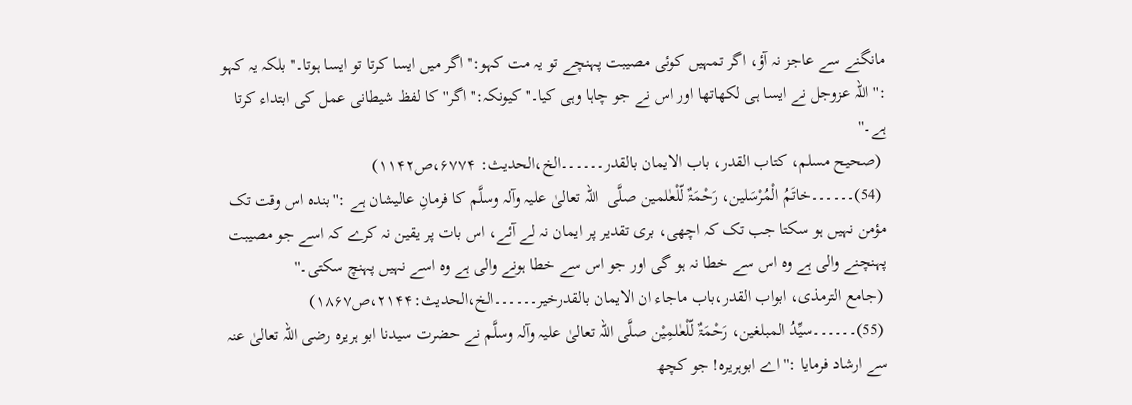مانگنے سے عاجز نہ آؤ، اگر تمہیں کوئی مصیبت پہنچے تو یہ مت کہو:''اگر میں ایسا کرتا تو ایسا ہوتا۔'' بلکہ یہ کہو :''اللہ عزوجل نے ایسا ہی لکھاتھا اور اس نے جو چاہا وہی کیا۔'' کیونکہ:''اگر'' کا لفظ شیطانی عمل کی ابتداء کرتا ہے۔''
 (صحیح مسلم، کتاب القدر، باب الایمان بالقدر۔۔۔۔۔۔الخ،الحدیث: ۶۷۷۴،ص۱۱۴۲)
 (54)۔۔۔۔۔۔خاتَمُ الْمُرْسَلین، رَحْمَۃٌ لّلْعٰلمین صلَّی  اللہ تعالیٰ علیہ وآلہ وسلَّم کا فرمانِ عالیشان ہے :''بندہ اس وقت تک مؤمن نہیں ہو سکتا جب تک کہ اچھی، بری تقدیر پر ایمان نہ لے آئے، اس بات پر یقین نہ کرے کہ اسے جو مصیبت پہنچنے والی ہے وہ اس سے خطا نہ ہو گی اور جو اس سے خطا ہونے والی ہے وہ اسے نہيں پہنچ سکتی۔''
 (جامع الترمذی، ابواب القدر،باب ماجاء ان الایمان بالقدرخیر۔۔۔۔۔۔الخ،الحدیث:۲۱۴۴،ص۱۸۶۷)
 (55)۔۔۔۔۔۔سیِّدُ المبلغین، رَحْمَۃٌ لّلْعٰلمِیْن صلَّی اللہ تعالیٰ علیہ وآلہ وسلَّم نے حضرت سیدنا ابو ہریرہ رضی اللہ تعالیٰ عنہ سے ارشاد فرمایا :''اے ابوہریرہ! جو کچھ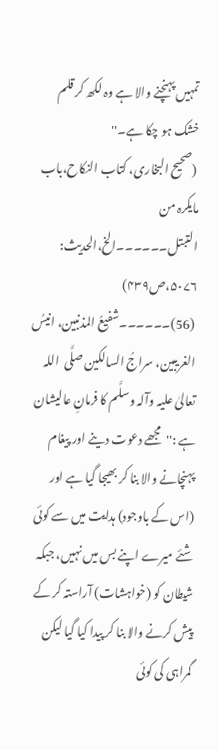تمہیں پہنچنے والا ہے وہ لکھ کر قلم خشک ہو چکا ہے۔''
 (صحیح البخاری، کتاب النکاح،باب مایکرہ من التبتل۔۔۔۔۔۔الخ،الحدیث: ۵۰۷۶،ص۴۳۹)
 (56)۔۔۔۔۔۔شفیعُ المذنبین، انیسُ الغریبین، سراجُ السالکین صلَّی  اللہ تعالیٰ علیہ وآلہ وسلَّم کا فرمانِ عالیشان ہے :''مجھے دعوت دینے اور پیغام پہنچانے والا بنا کر بھیجا گیا ہے اور (اس کے باوجود) ہدایت میں سے کوئی شئے میرے اپنے بس میں نہیں، جبکہ شیطان کو (خواہشات) آراستہ کر کے پیش کرنے والا بنا کر پیدا کیا گیا لیکن گمراہی کی کوئی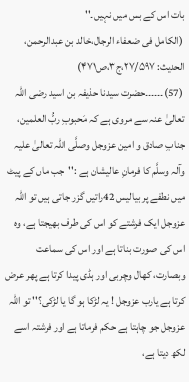بات اس کے بس میں نہیں۔''
 (الکامل فی ضعفاء الرجال،خالد بن عبدالرحمن، الحدیث: ۲۷/۵۹۷،ج۳،ص۴۷۱)
 (57)۔۔۔۔۔۔حضرت سیدنا حذیفہ بن اسید رضی اللہ تعالیٰ عنہ سے مروی ہے کہ مَحبوبِ ربُّ العلمین، جنابِ صادق و امین عزوجل وصلَّی اللہ تعالیٰ علیہ وآلہ وسلَّم کا فرمانِ عالیشان ہے :''جب ماں کے پیٹ میں نطفے پر بیالیس 42راتیں گزر جاتی ہیں تو اللہ عزوجل ایک فرشتے کو اس کی طرف بھیجتا ہے، وہ اس کی صورت بناتا ہے اور اس کی سماعت وبصارت، کھال وچربی اور ہڈی پیدا کرتا ہے پھر عرض کرتا ہے یارب عزوجل ! یہ لڑکا ہو گا یا لڑکی؟'' تو اللہ عزوجل جو چاہتا ہے حکم فرماتا ہے اور فرشتہ اسے لکھ دیتا ہے،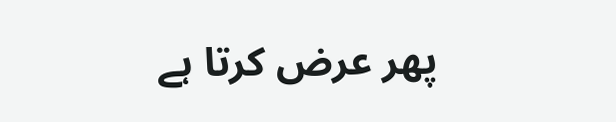پھر عرض کرتا ہے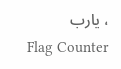، یارب
Flag Counter